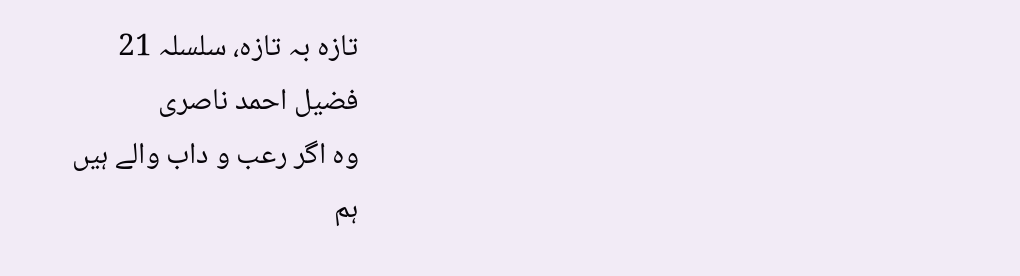تازہ بہ تازہ، سلسلہ 21
فضیل احمد ناصری
وہ اگر رعب و داب والے ہیں
ہم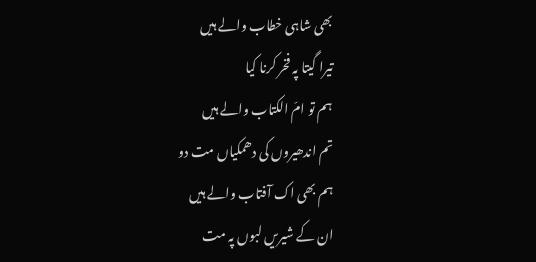بھی شاہی خطاب والے ہیں
تیرا گیتا پہ فخر کرنا کیا
ہم تو امّ الکتاب والے ہیں
تم اندھیروں کی دھمکیاں مت دو
ہم بھی اک آفتاب والے ہیں
ان کے شیریں لبوں پہ مت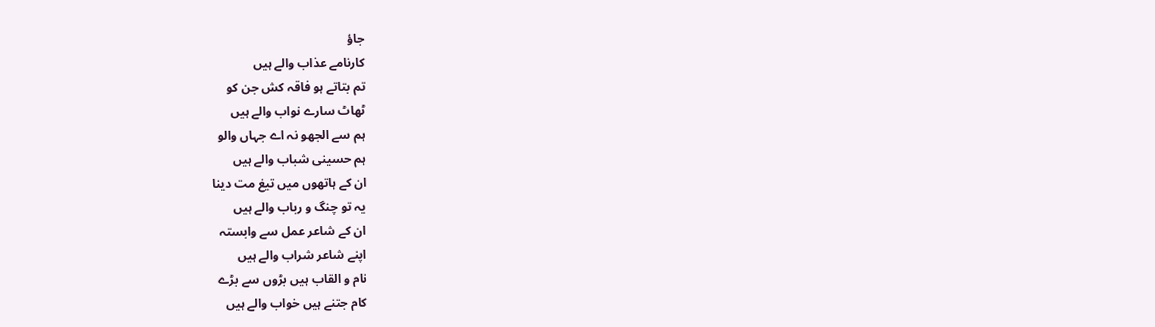جاؤ
کارنامے عذاب والے ہیں
تم بتاتے ہو فاقہ کش جن کو
ٹھاٹ سارے نواب والے ہیں
ہم سے الجھو نہ اے جہاں والو
ہم حسینی شباب والے ہیں
ان کے ہاتھوں میں تیغ مت دینا
یہ تو چنگ و رباب والے ہیں
ان کے شاعر عمل سے وابستہ
اپنے شاعر شراب والے ہیں
نام و القاب ہیں بڑوں سے بڑے
کام جتنے ہیں خواب والے ہیں